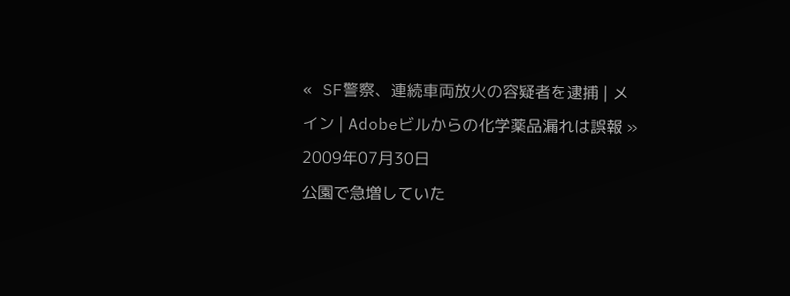« SF警察、連続車両放火の容疑者を逮捕 | メイン | Adobeビルからの化学薬品漏れは誤報 »
2009年07月30日
公園で急増していた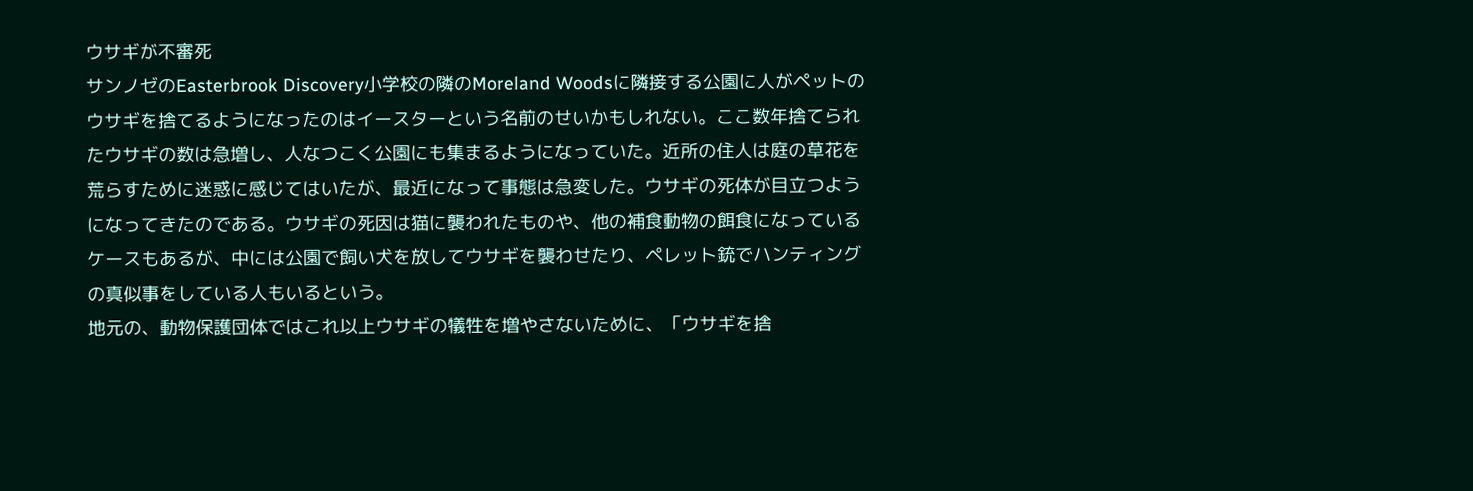ウサギが不審死
サンノゼのEasterbrook Discovery小学校の隣のMoreland Woodsに隣接する公園に人がペットのウサギを捨てるようになったのはイースターという名前のせいかもしれない。ここ数年捨てられたウサギの数は急増し、人なつこく公園にも集まるようになっていた。近所の住人は庭の草花を荒らすために迷惑に感じてはいたが、最近になって事態は急変した。ウサギの死体が目立つようになってきたのである。ウサギの死因は猫に襲われたものや、他の補食動物の餌食になっているケースもあるが、中には公園で飼い犬を放してウサギを襲わせたり、ペレット銃でハンティングの真似事をしている人もいるという。
地元の、動物保護団体ではこれ以上ウサギの犠牲を増やさないために、「ウサギを捨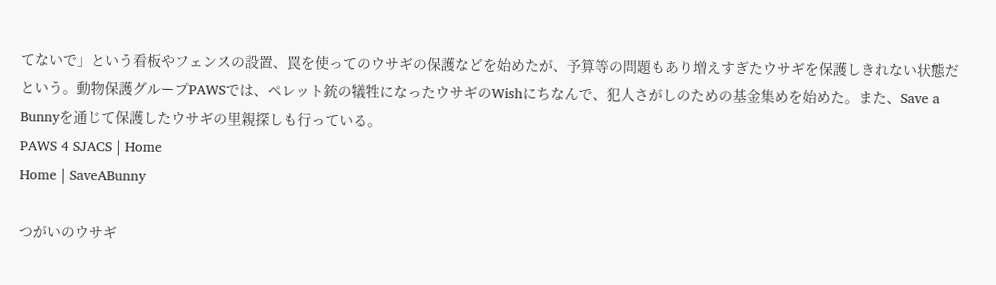てないで」という看板やフェンスの設置、罠を使ってのウサギの保護などを始めたが、予算等の問題もあり増えすぎたウサギを保護しきれない状態だという。動物保護グループPAWSでは、ペレット銃の犠牲になったウサギのWishにちなんで、犯人さがしのための基金集めを始めた。また、Save a Bunnyを通じて保護したウサギの里親探しも行っている。
PAWS 4 SJACS | Home
Home | SaveABunny

つがいのウサギ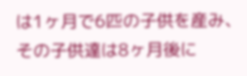は1ヶ月で6匹の子供を産み、その子供達は8ヶ月後に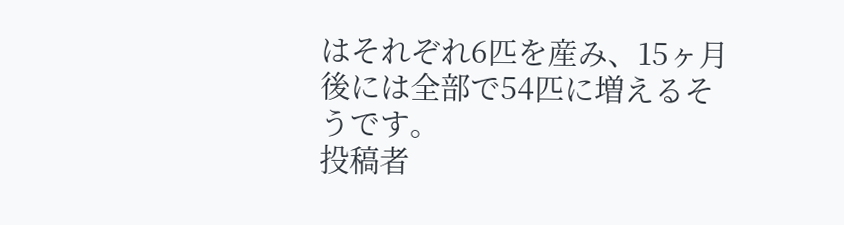はそれぞれ6匹を産み、15ヶ月後には全部で54匹に増えるそうです。
投稿者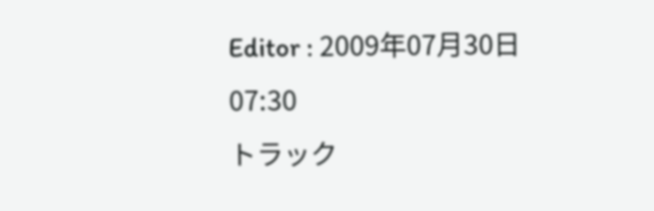Editor : 2009年07月30日 07:30
トラック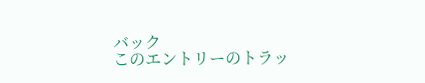バック
このエントリーのトラッ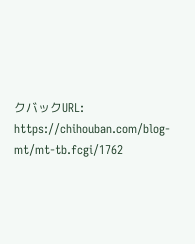クバックURL:
https://chihouban.com/blog-mt/mt-tb.fcgi/1762